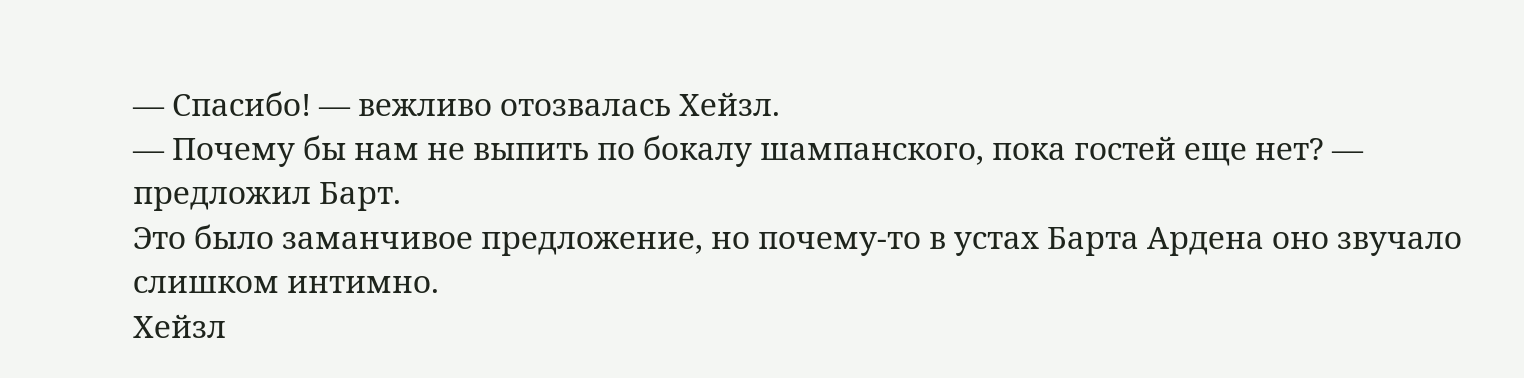— Спасибо! — вежливо отозвалась Хейзл.
— Почему бы нам не выпить по бокалу шампанского, пока гостей еще нет? — предложил Барт.
Это было заманчивое предложение, но почему-то в устах Барта Ардена оно звучало слишком интимно.
Хейзл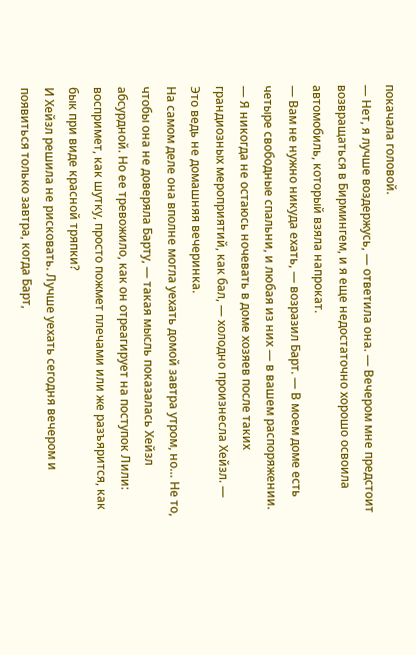покачала головой.
— Нет, я лучше воздержусь, — ответила она. — Вечером мне предстоит возвращаться в Бирмингем, и я еще недостаточно хорошо освоила автомобиль, который взяла напрокат.
— Вам не нужно никуда ехать, — возразил Барт. — В моем доме есть четыре свободные спальни, и любая из них — в вашем распоряжении.
— Я никогда не остаюсь ночевать в доме хозяев после таких грандиозных мероприятий, как бал, — холодно произнесла Хейзл. — Это ведь не домашняя вечеринка.
На самом деле она вполне могла уехать домой завтра утром, но… Не то, чтобы она не доверяла Барту, — такая мысль показалась Хейзл абсурдной. Но ее тревожило, как он отреагирует на поступок Лили: воспримет, как шутку, просто пожмет плечами или же разъярится, как бык при виде красной тряпки?
И Хейзл решила не рисковать. Лучше уехать сегодня вечером и появиться только завтра, когда Барт,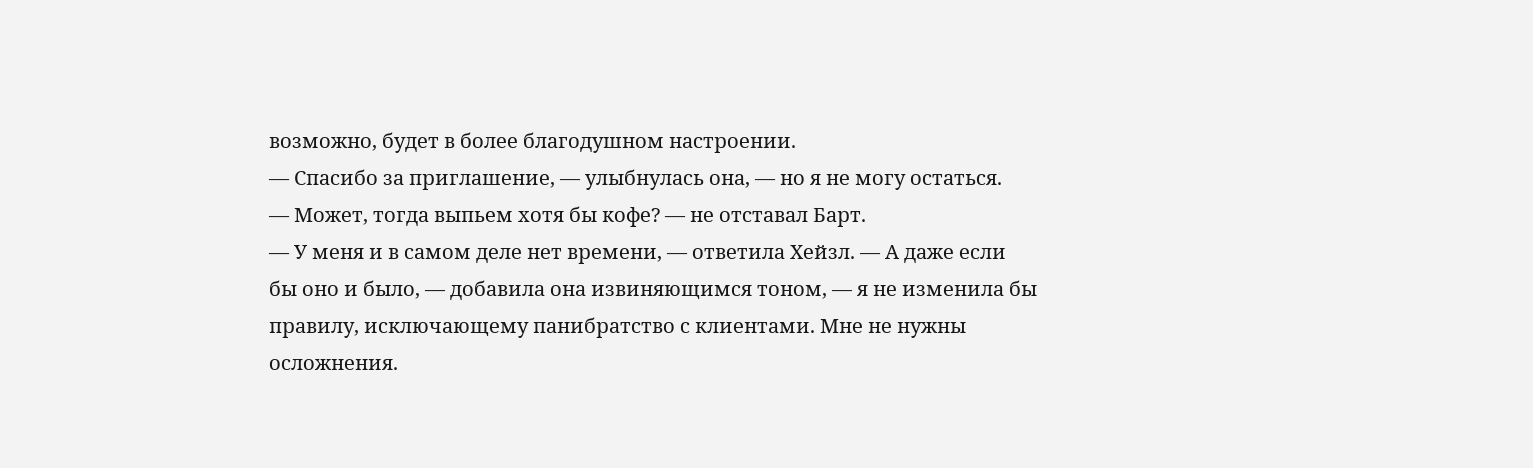возможно, будет в более благодушном настроении.
— Спасибо за приглашение, — улыбнулась она, — но я не могу остаться.
— Может, тогда выпьем хотя бы кофе? — не отставал Барт.
— У меня и в самом деле нет времени, — ответила Хейзл. — А даже если бы оно и было, — добавила она извиняющимся тоном, — я не изменила бы правилу, исключающему панибратство с клиентами. Мне не нужны осложнения.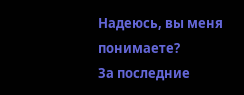Надеюсь, вы меня понимаете?
За последние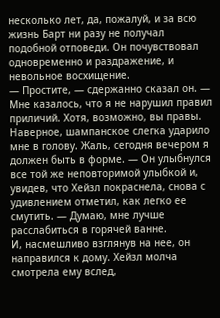несколько лет, да, пожалуй, и за всю жизнь Барт ни разу не получал подобной отповеди. Он почувствовал одновременно и раздражение, и невольное восхищение.
— Простите, — сдержанно сказал он. — Мне казалось, что я не нарушил правил приличий. Хотя, возможно, вы правы. Наверное, шампанское слегка ударило мне в голову. Жаль, сегодня вечером я должен быть в форме. — Он улыбнулся все той же неповторимой улыбкой и, увидев, что Хейзл покраснела, снова с удивлением отметил, как легко ее смутить. — Думаю, мне лучше расслабиться в горячей ванне.
И, насмешливо взглянув на нее, он направился к дому. Хейзл молча смотрела ему вслед,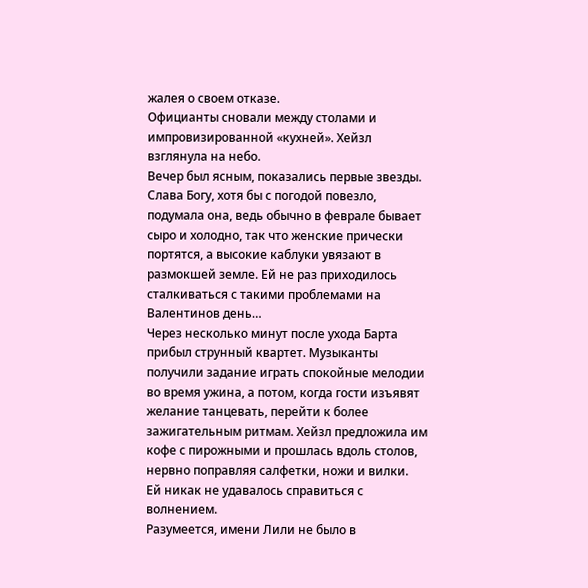жалея о своем отказе.
Официанты сновали между столами и импровизированной «кухней». Хейзл взглянула на небо.
Вечер был ясным, показались первые звезды. Слава Богу, хотя бы с погодой повезло, подумала она, ведь обычно в феврале бывает сыро и холодно, так что женские прически портятся, а высокие каблуки увязают в размокшей земле. Ей не раз приходилось сталкиваться с такими проблемами на Валентинов день…
Через несколько минут после ухода Барта прибыл струнный квартет. Музыканты получили задание играть спокойные мелодии во время ужина, а потом, когда гости изъявят желание танцевать, перейти к более зажигательным ритмам. Хейзл предложила им кофе с пирожными и прошлась вдоль столов, нервно поправляя салфетки, ножи и вилки.
Ей никак не удавалось справиться с волнением.
Разумеется, имени Лили не было в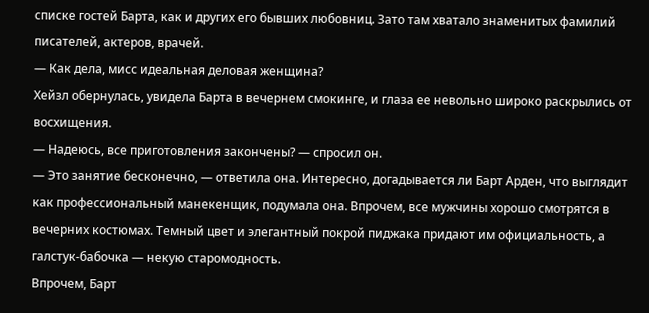списке гостей Барта, как и других его бывших любовниц. Зато там хватало знаменитых фамилий писателей, актеров, врачей.
— Как дела, мисс идеальная деловая женщина?
Хейзл обернулась, увидела Барта в вечернем смокинге, и глаза ее невольно широко раскрылись от восхищения.
— Надеюсь, все приготовления закончены? — спросил он.
— Это занятие бесконечно, — ответила она. Интересно, догадывается ли Барт Арден, что выглядит как профессиональный манекенщик, подумала она. Впрочем, все мужчины хорошо смотрятся в вечерних костюмах. Темный цвет и элегантный покрой пиджака придают им официальность, а галстук-бабочка — некую старомодность.
Впрочем, Барт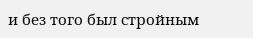и без того был стройным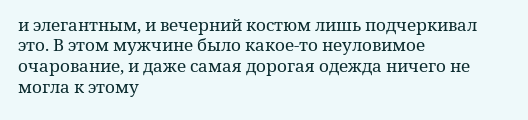и элегантным, и вечерний костюм лишь подчеркивал это. В этом мужчине было какое-то неуловимое очарование, и даже самая дорогая одежда ничего не могла к этому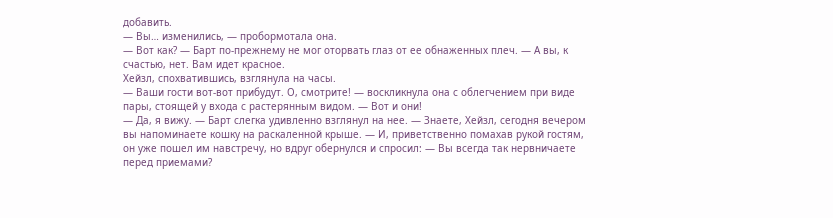добавить.
— Вы… изменились, — пробормотала она.
— Вот как? — Барт по-прежнему не мог оторвать глаз от ее обнаженных плеч. — А вы, к счастью, нет. Вам идет красное.
Хейзл, спохватившись, взглянула на часы.
— Ваши гости вот-вот прибудут. О, смотрите! — воскликнула она с облегчением при виде пары, стоящей у входа с растерянным видом. — Вот и они!
— Да, я вижу. — Барт слегка удивленно взглянул на нее. — Знаете, Хейзл, сегодня вечером вы напоминаете кошку на раскаленной крыше. — И, приветственно помахав рукой гостям, он уже пошел им навстречу, но вдруг обернулся и спросил: — Вы всегда так нервничаете перед приемами?